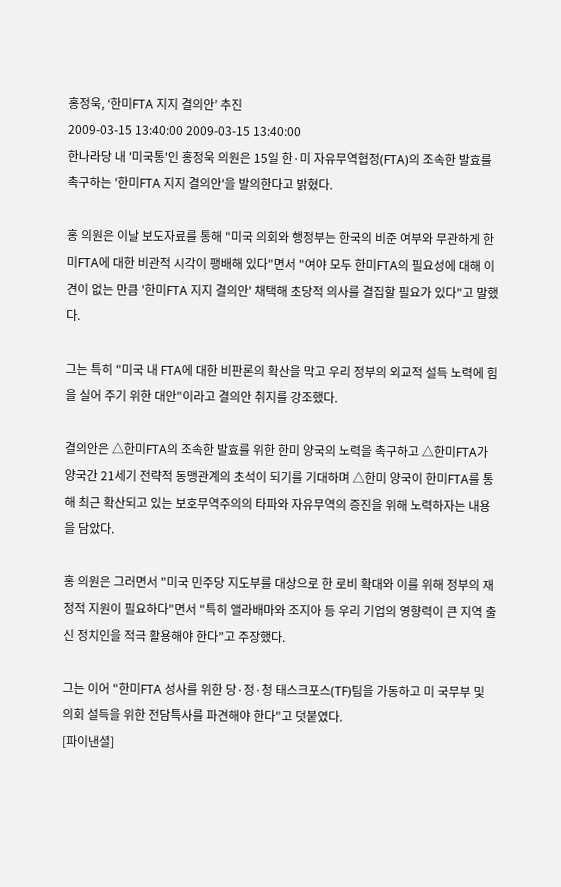홍정욱, ‘한미FTA 지지 결의안’ 추진
2009-03-15 13:40:00 2009-03-15 13:40:00
한나라당 내 '미국통'인 홍정욱 의원은 15일 한·미 자유무역협정(FTA)의 조속한 발효를 촉구하는 '한미FTA 지지 결의안'을 발의한다고 밝혔다.

홍 의원은 이날 보도자료를 통해 "미국 의회와 행정부는 한국의 비준 여부와 무관하게 한미FTA에 대한 비관적 시각이 팽배해 있다"면서 "여야 모두 한미FTA의 필요성에 대해 이견이 없는 만큼 '한미FTA 지지 결의안' 채택해 초당적 의사를 결집할 필요가 있다"고 말했다.

그는 특히 "미국 내 FTA에 대한 비판론의 확산을 막고 우리 정부의 외교적 설득 노력에 힘을 실어 주기 위한 대안"이라고 결의안 취지를 강조했다.

결의안은 △한미FTA의 조속한 발효를 위한 한미 양국의 노력을 촉구하고 △한미FTA가 양국간 21세기 전략적 동맹관계의 초석이 되기를 기대하며 △한미 양국이 한미FTA를 통해 최근 확산되고 있는 보호무역주의의 타파와 자유무역의 증진을 위해 노력하자는 내용을 담았다.

홍 의원은 그러면서 "미국 민주당 지도부를 대상으로 한 로비 확대와 이를 위해 정부의 재정적 지원이 필요하다"면서 "특히 앨라배마와 조지아 등 우리 기업의 영향력이 큰 지역 출신 정치인을 적극 활용해야 한다”고 주장했다.

그는 이어 "한미FTA 성사를 위한 당·정·청 태스크포스(TF)팀을 가동하고 미 국무부 및 의회 설득을 위한 전담특사를 파견해야 한다"고 덧붙였다.
[파이낸셜]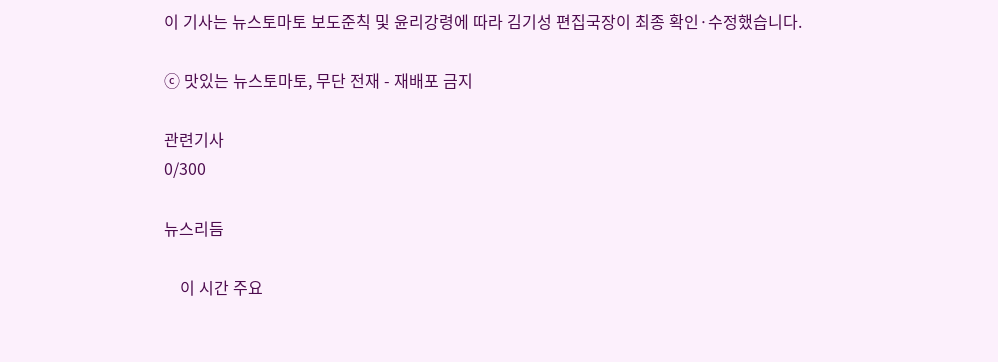이 기사는 뉴스토마토 보도준칙 및 윤리강령에 따라 김기성 편집국장이 최종 확인·수정했습니다.

ⓒ 맛있는 뉴스토마토, 무단 전재 - 재배포 금지

관련기사
0/300

뉴스리듬

    이 시간 주요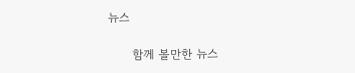뉴스

      함께 볼만한 뉴스